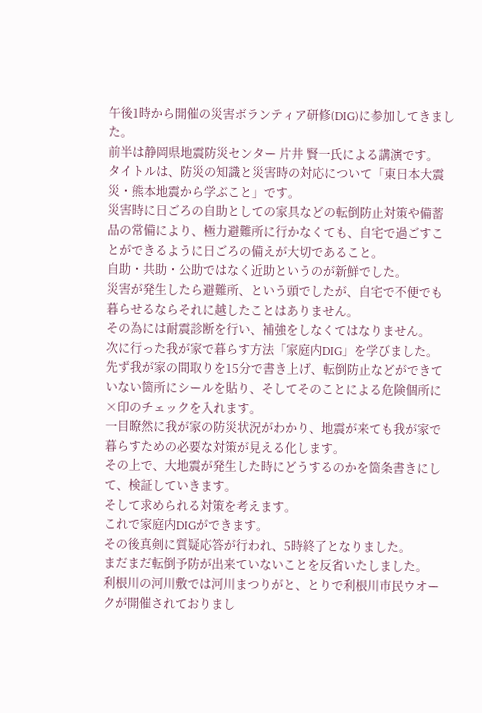午後1時から開催の災害ボランティア研修(DIG)に参加してきました。
前半は静岡県地震防災センター 片井 賢一氏による講演です。
タイトルは、防災の知識と災害時の対応について「東日本大震災・熊本地震から学ぶこと」です。
災害時に日ごろの自助としての家具などの転倒防止対策や備蓄品の常備により、極力避難所に行かなくても、自宅で過ごすことができるように日ごろの備えが大切であること。
自助・共助・公助ではなく近助というのが新鮮でした。
災害が発生したら避難所、という頭でしたが、自宅で不便でも暮らせるならそれに越したことはありません。
その為には耐震診断を行い、補強をしなくてはなりません。
次に行った我が家で暮らす方法「家庭内DIG」を学びました。
先ず我が家の間取りを15分で書き上げ、転倒防止などができていない箇所にシールを貼り、そしてそのことによる危険個所に×印のチェックを入れます。
一目瞭然に我が家の防災状況がわかり、地震が来ても我が家で暮らすための必要な対策が見える化します。
その上で、大地震が発生した時にどうするのかを箇条書きにして、検証していきます。
そして求められる対策を考えます。
これで家庭内DIGができます。
その後真剣に質疑応答が行われ、5時終了となりました。
まだまだ転倒予防が出来ていないことを反省いたしました。
利根川の河川敷では河川まつりがと、とりで利根川市民ウオークが開催されておりまし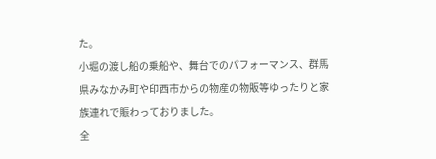た。
小堀の渡し船の乗船や、舞台でのパフォーマンス、群馬県みなかみ町や印西市からの物産の物販等ゆったりと家族連れで賑わっておりました。
全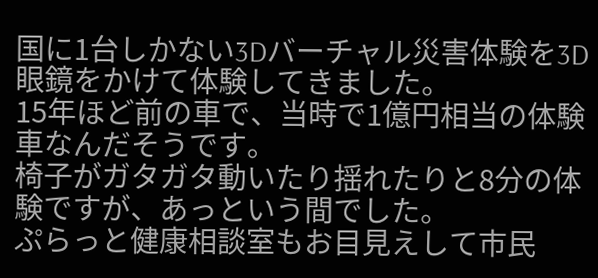国に1台しかない3Dバーチャル災害体験を3D眼鏡をかけて体験してきました。
15年ほど前の車で、当時で1億円相当の体験車なんだそうです。
椅子がガタガタ動いたり揺れたりと8分の体験ですが、あっという間でした。
ぷらっと健康相談室もお目見えして市民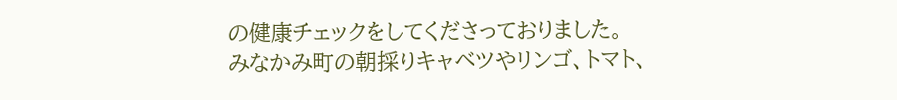の健康チェックをしてくださっておりました。
みなかみ町の朝採りキャベツやリンゴ、トマト、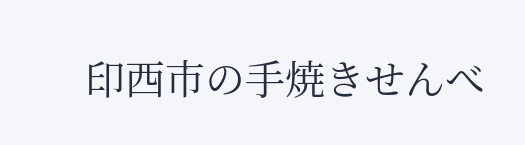印西市の手焼きせんべ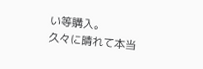い等購入。
久々に晴れて本当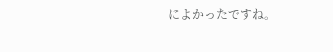によかったですね。